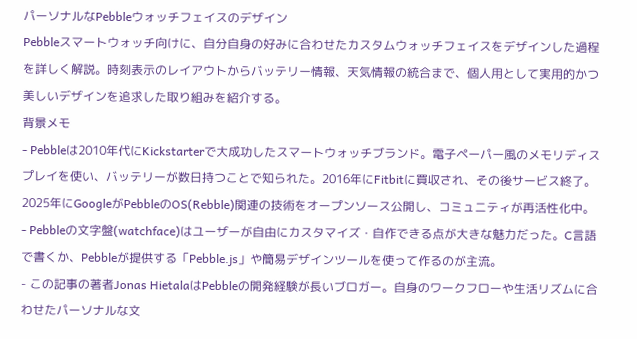パーソナルなPebbleウォッチフェイスのデザイン
Pebbleスマートウォッチ向けに、自分自身の好みに合わせたカスタムウォッチフェイスをデザインした過程を詳しく解説。時刻表示のレイアウトからバッテリー情報、天気情報の統合まで、個人用として実用的かつ美しいデザインを追求した取り組みを紹介する。
背景メモ
- Pebbleは2010年代にKickstarterで大成功したスマートウォッチブランド。電子ペーパー風のメモリディスプレイを使い、バッテリーが数日持つことで知られた。2016年にFitbitに買収され、その後サービス終了。2025年にGoogleがPebbleのOS(Rebble)関連の技術をオープンソース公開し、コミュニティが再活性化中。
- Pebbleの文字盤(watchface)はユーザーが自由にカスタマイズ・自作できる点が大きな魅力だった。C言語で書くか、Pebbleが提供する「Pebble.js」や簡易デザインツールを使って作るのが主流。
- この記事の著者Jonas HietalaはPebbleの開発経験が長いブロガー。自身のワークフローや生活リズムに合わせたパーソナルな文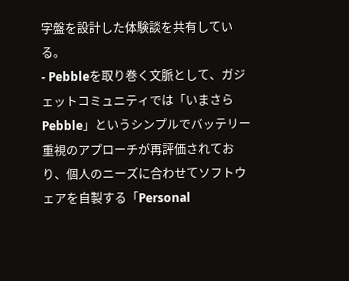字盤を設計した体験談を共有している。
- Pebbleを取り巻く文脈として、ガジェットコミュニティでは「いまさらPebble」というシンプルでバッテリー重視のアプローチが再評価されており、個人のニーズに合わせてソフトウェアを自製する「Personal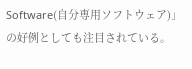Software(自分専用ソフトウェア)」の好例としても注目されている。